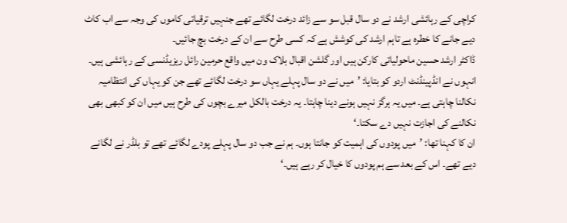کراچی کے رہائشی ارشد نے دو سال قبل سو سے زائد درخت لگائے تھے جنہیں ترقیاتی کاموں کی وجہ سے اب کاٹ دیے جانے کا خطرہ ہے تاہم ارشد کی کوشش ہے کہ کسی طرح سے ان کے درخت بچ جائیں۔
ڈاکٹر ارشد حسین ماحولیاتی کارکن ہیں اور گلشن اقبال بلاک ون میں واقع حرمین رائل ریزیڈنسی کے رہائشی ہیں۔
انہوں نے انڈپینڈنٹ اردو کو بتایا: ’میں نے دو سال پہلے یہاں سو درخت لگائے تھے جن کو یہاں کی انتظامیہ نکالنا چاہتی ہے۔ میں یہ ہرگز نہیں ہونے دینا چاہتا۔ یہ درخت بالکل میرے بچوں کی طرح ہیں میں ان کو کبھی بھی نکالنے کی اجازت نہیں دے سکتا۔‘
ان کا کہنا تھا: ’میں پودوں کی اہمیت کو جانتا ہوں۔ ہم نے جب دو سال پہلے پودے لگائے تھے تو بلڈر نے لگانے دیے تھے۔ اس کے بعد سے ہم پودوں کا خیال کر رہے ہیں۔‘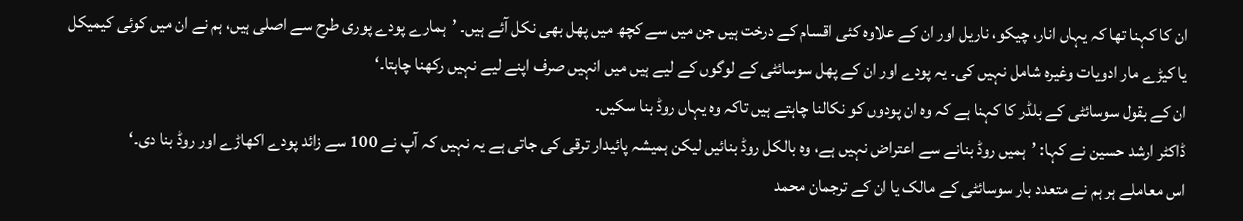ان کا کہنا تھا کہ یہاں انار، چیکو، ناریل اور ان کے علاوہ کئی اقسام کے درخت ہیں جن میں سے کچھ میں پھل بھی نکل آئے ہیں۔ ’ہمارے پودے پوری طرح سے اصلی ہیں، ہم نے ان میں کوئی کیمیکل یا کیڑے مار ادویات وغیرہ شامل نہیں کی۔ یہ پودے اور ان کے پھل سوسائٹی کے لوگوں کے لیے ہیں میں انہیں صرف اپنے لیے نہیں رکھنا چاہتا۔‘
ان کے بقول سوسائٹی کے بلڈر کا کہنا ہے کہ وہ ان پودوں کو نکالنا چاہتے ہیں تاکہ وہ یہاں روڈ بنا سکیں۔
ڈاکٹر ارشد حسین نے کہا: ’ہمیں روڈ بنانے سے اعتراض نہیں ہے، وہ بالکل روڈ بنائیں لیکن ہمیشہ پائیدار ترقی کی جاتی ہے یہ نہیں کہ آپ نے 100 سے زائد پودے اکھاڑے اور روڈ بنا دی۔‘
اس معاملے ہر ہم نے متعدد بار سوسائٹی کے مالک یا ان کے ترجمان محمد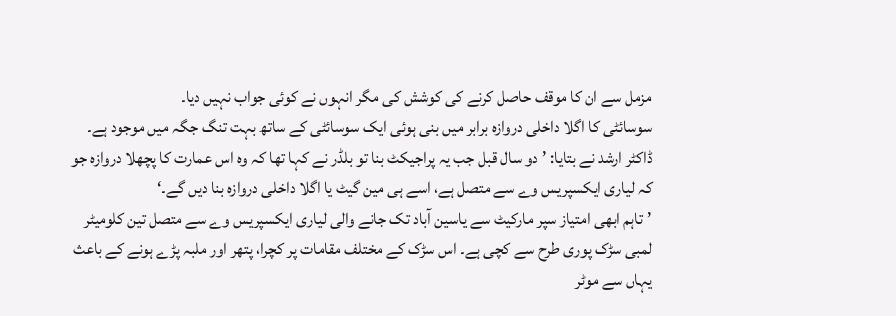مزمل سے ان کا موقف حاصل کرنے کی کوشش کی مگر انہوں نے کوئی جواب نہیں دیا۔
سوسائٹی کا اگلا داخلی دروازہ برابر میں بنی ہوئی ایک سوسائٹی کے ساتھ بہت تنگ جگہ میں موجود ہے۔ ڈاکٹر ارشد نے بتایا: ’دو سال قبل جب یہ پراجیکٹ بنا تو بلڈر نے کہا تھا کہ وہ اس عمارت کا پچھلا دروازہ جو کہ لیاری ایکسپریس وے سے متصل ہے، اسے ہی مین گیٹ یا اگلا داخلی دروازہ بنا دیں گے۔‘
’تاہم ابھی امتیاز سپر مارکیٹ سے یاسین آباد تک جانے والی لیاری ایکسپریس وے سے متصل تین کلومیٹر لمبی سڑک پوری طرح سے کچی ہے۔ اس سڑک کے مختلف مقامات پر کچرا، پتھر اور ملبہ پڑے ہونے کے باعث یہاں سے موٹر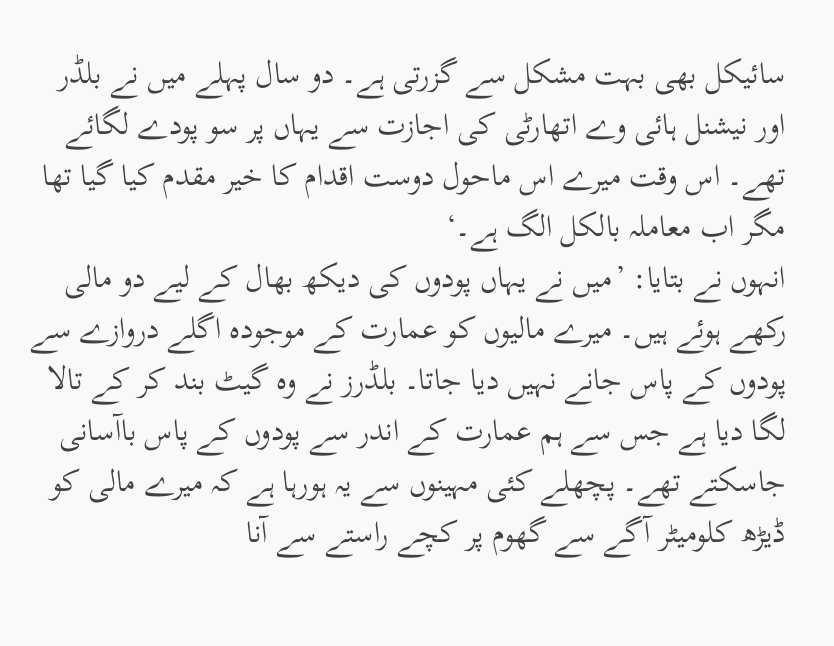سائیکل بھی بہت مشکل سے گزرتی ہے۔ دو سال پہلے میں نے بلڈر اور نیشنل ہائی وے اتھارٹی کی اجازت سے یہاں پر سو پودے لگائے تھے۔ اس وقت میرے اس ماحول دوست اقدام کا خیر مقدم کیا گیا تھا مگر اب معاملہ بالکل الگ ہے۔‘
انہوں نے بتایا: ’میں نے یہاں پودوں کی دیکھ بھال کے لیے دو مالی رکھے ہوئے ہیں۔ میرے مالیوں کو عمارت کے موجودہ اگلے دروازے سے پودوں کے پاس جانے نہیں دیا جاتا۔ بلڈرز نے وہ گیٹ بند کر کے تالا لگا دیا ہے جس سے ہم عمارت کے اندر سے پودوں کے پاس باآسانی جاسکتے تھے۔ پچھلے کئی مہینوں سے یہ ہورہا ہے کہ میرے مالی کو ڈیڑھ کلومیٹر آگے سے گھوم پر کچے راستے سے آنا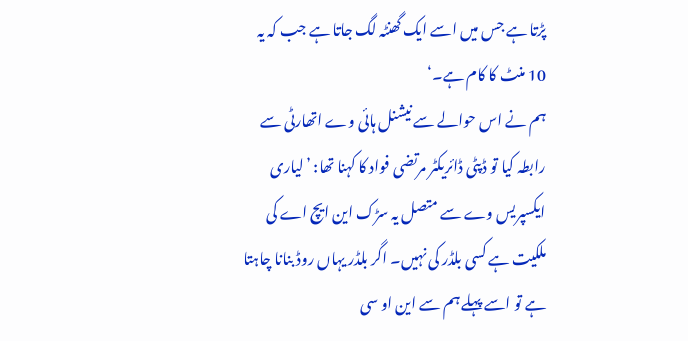پڑتا ہے جس میں اسے ایک گھنٹہ لگ جاتا ہے جب کہ یہ 10 منٹ کا کام ہے۔‘
ہم نے اس حوالے سے نیشنل ہائی وے اتھارٹی سے رابطہ کیا تو ڈپٹی ڈائریکٹر مرتضی فواد کا کہنا تھا: ’لیاری ایکسپریس وے سے متصل یہ سڑک این ایچ اے کی ملکیت ہے کسی بلڈر کی نہیں۔ اگر بلڈر یہاں روڈ بنانا چاہتا ہے تو اسے پہلے ہم سے این او سی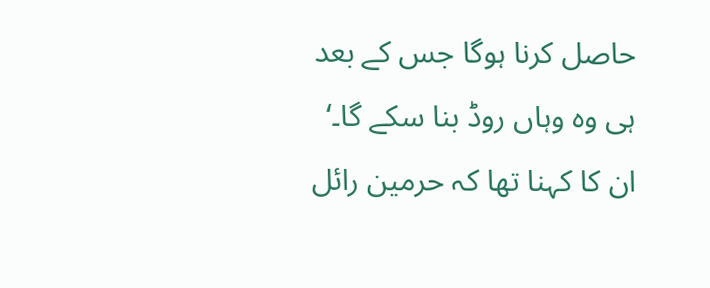حاصل کرنا ہوگا جس کے بعد ہی وہ وہاں روڈ بنا سکے گا۔‘
ان کا کہنا تھا کہ حرمین رائل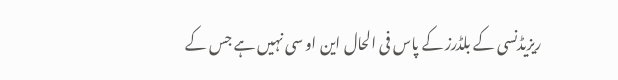ریزیڈنسی کے بلڈرز کے پاس فی الحال این او سی نہیں ہے جس کے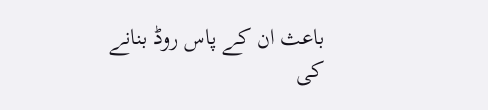باعث ان کے پاس روڈ بنانے کی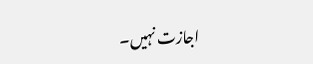اجازت نہیں۔